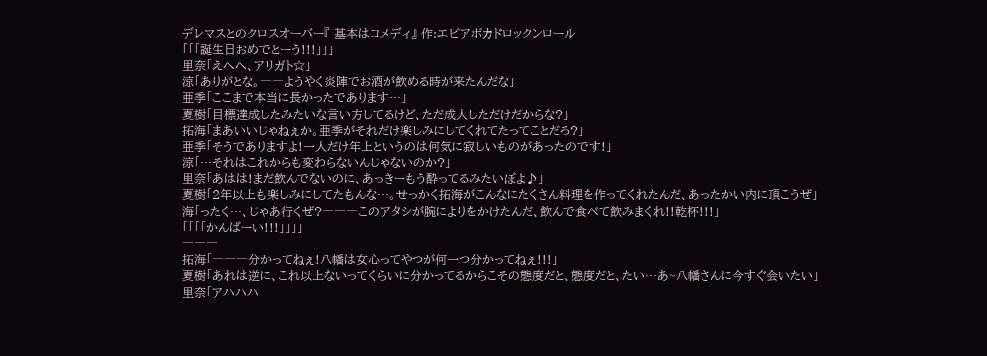デレマスとのクロスオーバー『 基本はコメディ』 作:エビアボカドロックンロール
「「「誕生日おめでとーう!!!」」」
里奈「えへへ、アリガト☆」
涼「ありがとな。――ようやく炎陣でお酒が飲める時が来たんだな」
亜季「ここまで本当に長かったであります…」
夏樹「目標達成したみたいな言い方してるけど、ただ成人しただけだからな?」
拓海「まあいいじゃねぇか。亜季がそれだけ楽しみにしてくれてたってことだろ?」
亜季「そうでありますよ!一人だけ年上というのは何気に寂しいものがあったのです!」
涼「…それはこれからも変わらないんじゃないのか?」
里奈「あはは!まだ飲んでないのに、あっきーもう酔ってるみたいぽよ♪」
夏樹「2年以上も楽しみにしてたもんな…。せっかく拓海がこんなにたくさん料理を作ってくれたんだ、あったかい内に頂こうぜ」
海「ったく…、じゃあ行くぜ?―――このアタシが腕によりをかけたんだ、飲んで食べて飲みまくれ!!乾杯!!!」
「「「「かんぱーい!!!」」」」
―――
拓海「―――分かってねぇ!八幡は女心ってやつが何一つ分かってねぇ!!!」
夏樹「あれは逆に、これ以上ないってくらいに分かってるからこその態度だと、態度だと、たい…あ~八幡さんに今すぐ会いたい」
里奈「アハハハ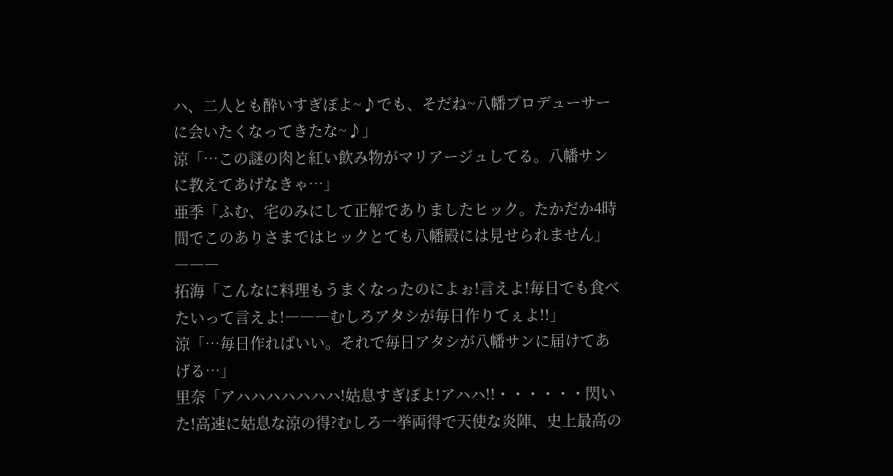ハ、二人とも酔いすぎぽよ~♪でも、そだね~八幡プロデューサーに会いたくなってきたな~♪」
涼「…この謎の肉と紅い飲み物がマリアージュしてる。八幡サンに教えてあげなきゃ…」
亜季「ふむ、宅のみにして正解でありましたヒック。たかだか4時間でこのありさまではヒックとても八幡殿には見せられません」
―――
拓海「こんなに料理もうまくなったのによぉ!言えよ!毎日でも食べたいって言えよ!―――むしろアタシが毎日作りてぇよ!!」
涼「…毎日作ればいい。それで毎日アタシが八幡サンに届けてあげる…」
里奈「アハハハハハハハ!姑息すぎぽよ!アハハ!!・・・・・・閃いた!高速に姑息な涼の得?むしろ一挙両得で天使な炎陣、史上最高の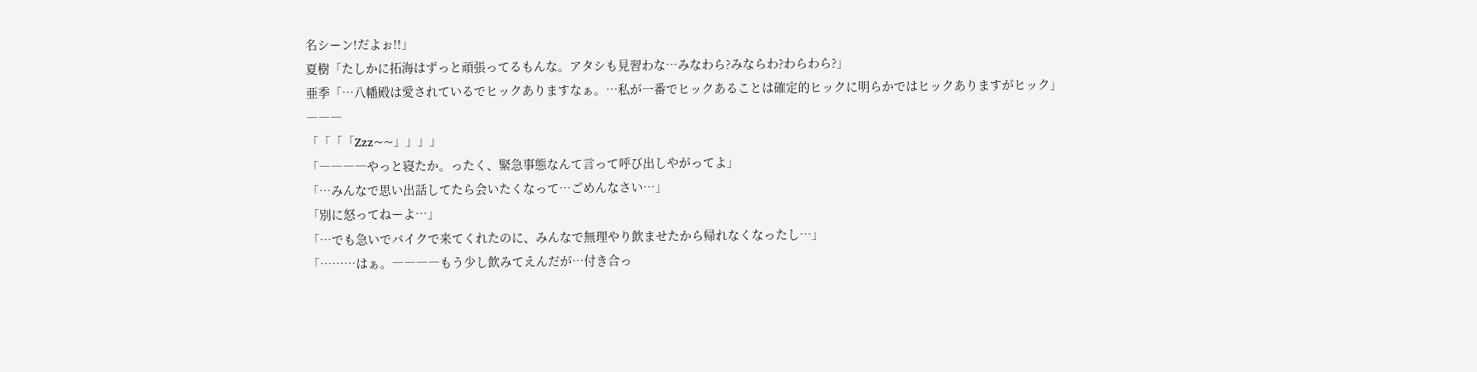名シーン!だよぉ!!」
夏樹「たしかに拓海はずっと頑張ってるもんな。アタシも見習わな…みなわら?みならわ?わらわら?」
亜季「…八幡殿は愛されているでヒックありますなぁ。…私が一番でヒックあることは確定的ヒックに明らかではヒックありますがヒック」
―――
「「「「Zzz~~」」」」
「――――やっと寝たか。ったく、緊急事態なんて言って呼び出しやがってよ」
「…みんなで思い出話してたら会いたくなって…ごめんなさい…」
「別に怒ってねーよ…」
「…でも急いでバイクで来てくれたのに、みんなで無理やり飲ませたから帰れなくなったし…」
「………はぁ。――――もう少し飲みてえんだが…付き合っ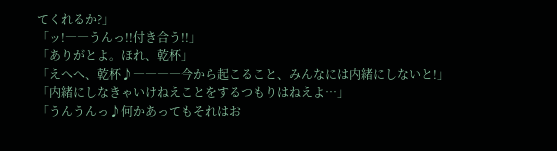てくれるか?」
「ッ!――うんっ!!付き合う!!」
「ありがとよ。ほれ、乾杯」
「えへへ、乾杯♪――――今から起こること、みんなには内緒にしないと!」
「内緒にしなきゃいけねえことをするつもりはねえよ…」
「うんうんっ♪何かあってもそれはお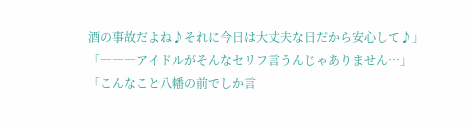酒の事故だよね♪それに今日は大丈夫な日だから安心して♪」
「―――アイドルがそんなセリフ言うんじゃありません…」
「こんなこと八幡の前でしか言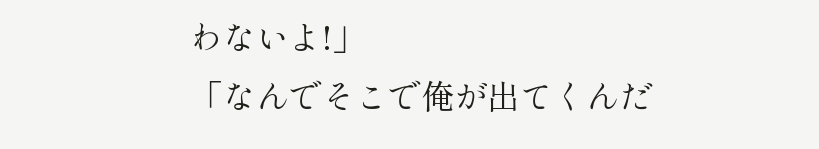わないよ!」
「なんでそこで俺が出てくんだ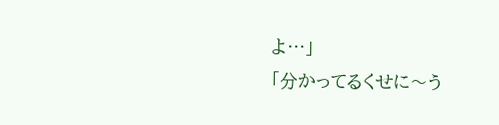よ…」
「分かってるくせに〜う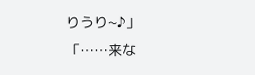りうり~♪」
「……来な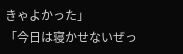きゃよかった」
「今日は寝かせないぜっ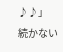♪♪」
続かない